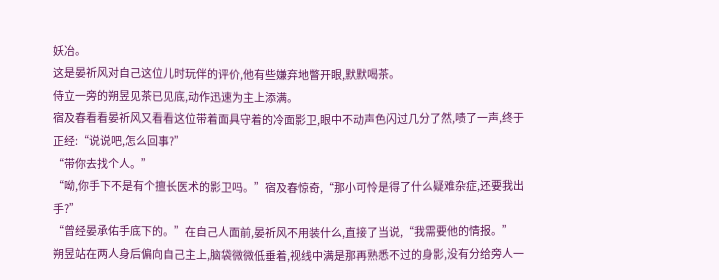妖冶。
这是晏祈风对自己这位儿时玩伴的评价,他有些嫌弃地瞥开眼,默默喝茶。
侍立一旁的朔昱见茶已见底,动作迅速为主上添满。
宿及春看看晏祈风又看看这位带着面具守着的冷面影卫,眼中不动声色闪过几分了然,啧了一声,终于正经:“说说吧,怎么回事?”
“带你去找个人。”
“呦,你手下不是有个擅长医术的影卫吗。”宿及春惊奇,“那小可怜是得了什么疑难杂症,还要我出手?”
“曾经晏承佑手底下的。”在自己人面前,晏祈风不用装什么,直接了当说,“我需要他的情报。”
朔昱站在两人身后偏向自己主上,脑袋微微低垂着,视线中满是那再熟悉不过的身影,没有分给旁人一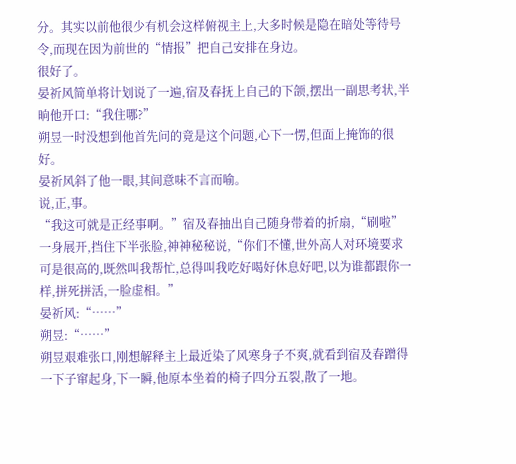分。其实以前他很少有机会这样俯视主上,大多时候是隐在暗处等待号令,而现在因为前世的“情报”把自己安排在身边。
很好了。
晏祈风简单将计划说了一遍,宿及春抚上自己的下颌,摆出一副思考状,半晌他开口:“我住哪?”
朔昱一时没想到他首先问的竟是这个问题,心下一愣,但面上掩饰的很好。
晏祈风斜了他一眼,其间意味不言而喻。
说,正,事。
“我这可就是正经事啊。”宿及春抽出自己随身带着的折扇,“刷啦”一身展开,挡住下半张脸,神神秘秘说,“你们不懂,世外高人对环境要求可是很高的,既然叫我帮忙,总得叫我吃好喝好休息好吧,以为谁都跟你一样,拼死拼活,一脸虚相。”
晏祈风:“……”
朔昱:“……”
朔昱艰难张口,刚想解释主上最近染了风寒身子不爽,就看到宿及春蹭得一下子窜起身,下一瞬,他原本坐着的椅子四分五裂,散了一地。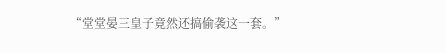“堂堂晏三皇子竟然还搞偷袭这一套。”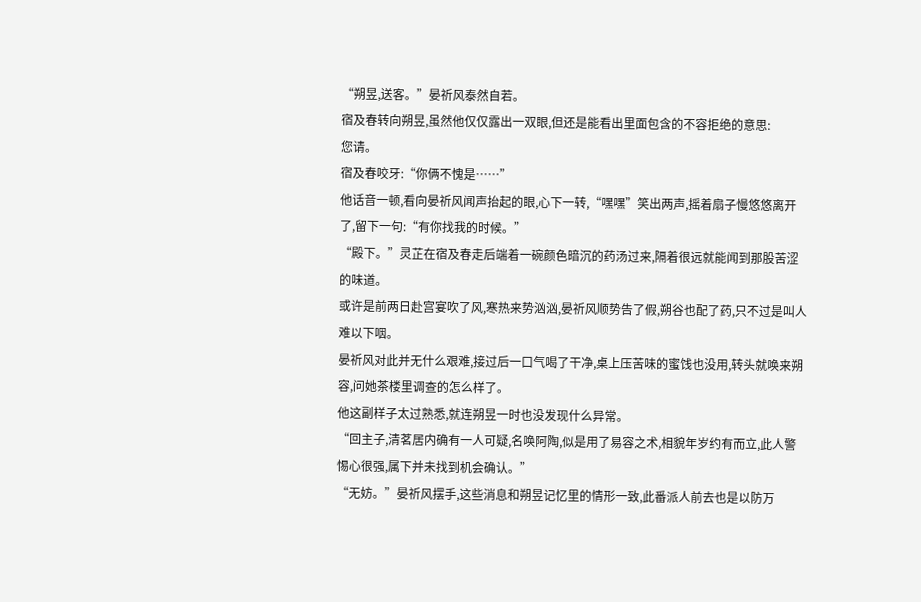“朔昱,送客。”晏祈风泰然自若。
宿及春转向朔昱,虽然他仅仅露出一双眼,但还是能看出里面包含的不容拒绝的意思:
您请。
宿及春咬牙:“你俩不愧是……”
他话音一顿,看向晏祈风闻声抬起的眼,心下一转,“嘿嘿”笑出两声,摇着扇子慢悠悠离开了,留下一句:“有你找我的时候。”
“殿下。”灵芷在宿及春走后端着一碗颜色暗沉的药汤过来,隔着很远就能闻到那股苦涩的味道。
或许是前两日赴宫宴吹了风,寒热来势汹汹,晏祈风顺势告了假,朔谷也配了药,只不过是叫人难以下咽。
晏祈风对此并无什么艰难,接过后一口气喝了干净,桌上压苦味的蜜饯也没用,转头就唤来朔容,问她茶楼里调查的怎么样了。
他这副样子太过熟悉,就连朔昱一时也没发现什么异常。
“回主子,清茗居内确有一人可疑,名唤阿陶,似是用了易容之术,相貌年岁约有而立,此人警惕心很强,属下并未找到机会确认。”
“无妨。”晏祈风摆手,这些消息和朔昱记忆里的情形一致,此番派人前去也是以防万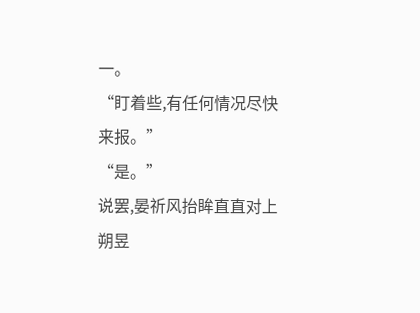一。
“盯着些,有任何情况尽快来报。”
“是。”
说罢,晏祈风抬眸直直对上朔昱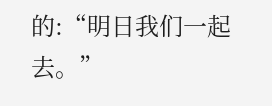的:“明日我们一起去。”